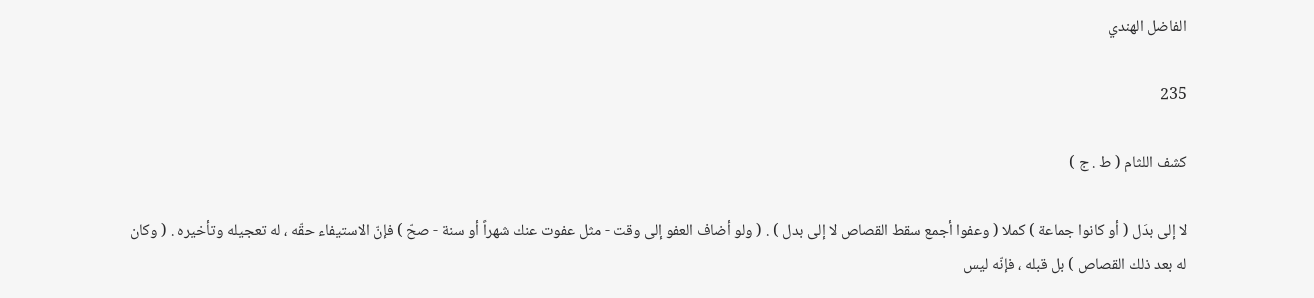الفاضل الهندي

235

كشف اللثام ( ط . ج )

لا إلى بدَل ( أو كانوا جماعة ) كملا ( وعفوا أجمع سقط القصاص لا إلى بدل ) . ( ولو أضاف العفو إلى وقت - مثل عفوت عنك شهراً أو سنة - صحّ ) فإنّ الاستيفاء حقّه ، له تعجيله وتأخيره . ( وكان له بعد ذلك القصاص ) بل قبله ، فإنّه ليس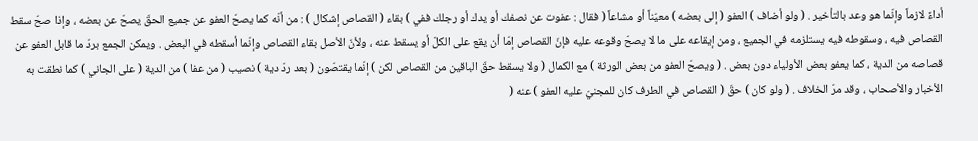أداءً لازماً وإنّما هو وعد بالتأخير . ( ولو أضاف ) العفو ( إلى بعضه ) معيّناً أو مشاعاً ( فقال : عفوت عن نصفك أو يدك أو رجلك ففي ) بقاء ( القصاص إشكال ) : من أنّه كما يصحّ العفو عن جميع الحقّ يصحّ عن بعضه ، وإذا صحّ سقط القصاص فيه ، وسقوطه فيه يستلزمه في الجميع ، ومن إيقاعه على ما لا يصحّ وقوعه عليه فإنّ القصاص إمّا أن يقع على الكلّ أو يسقط عنه ، ولأنّ الأصل بقاء القصاص وإنّما أسقطه في البعض . ويمكن الجمع بردّ ما قابل العفو عن قصاصه من الدية ، كما يعفو بعض الأولياء دون بعض . ( ويصحّ العفو من بعض الورثة ) مع الكمال ( ولا يسقط حقّ الباقين من القصاص لكن ) إنّما يقتصّون ( بعد ردّ دية ) نصيب ( من عفا ) من الدية ( على الجاني ) كما نطقت به الأخبار والأصحاب ، وقد مرّ الخلاف . ( ولو كان ) حقّ ( القصاص في الطرف كان للمجنيّ عليه العفو ) عنه (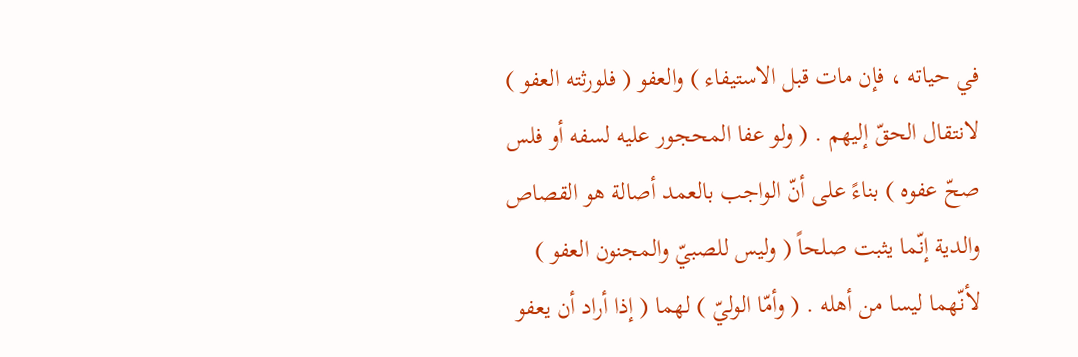في حياته ، فإن مات قبل الاستيفاء ) والعفو ( فلورثته العفو ) لانتقال الحقّ إليهم . ( ولو عفا المحجور عليه لسفه أو فلس صحّ عفوه ) بناءً على أنّ الواجب بالعمد أصالة هو القصاص والدية إنّما يثبت صلحاً ( وليس للصبيّ والمجنون العفو ) لأنّهما ليسا من أهله . ( وأمّا الوليّ ) لهما ( إذا أراد أن يعفو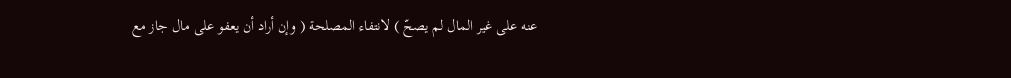عنه على غير المال لم يصحّ ) لانتفاء المصلحة ( وإن أراد أن يعفو على مال جاز مع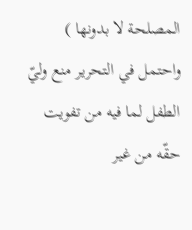المصلحة لا بدونها ) واحتمل في التحرير منع وليّ الطفل لما فيه من تفويت حقّه من غير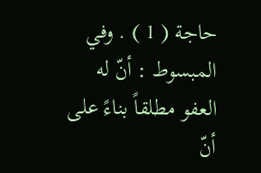حاجة ( 1 ) . وفي المبسوط : أنّ له العفو مطلقاً بناءً على أنّ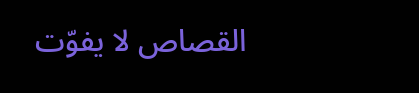القصاص لا يفوّت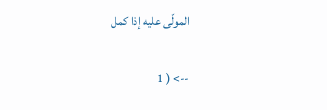المولّى عليه إذا كمل

--> ( 1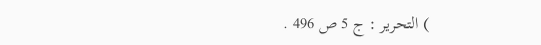) التحرير : ج 5 ص 496 .